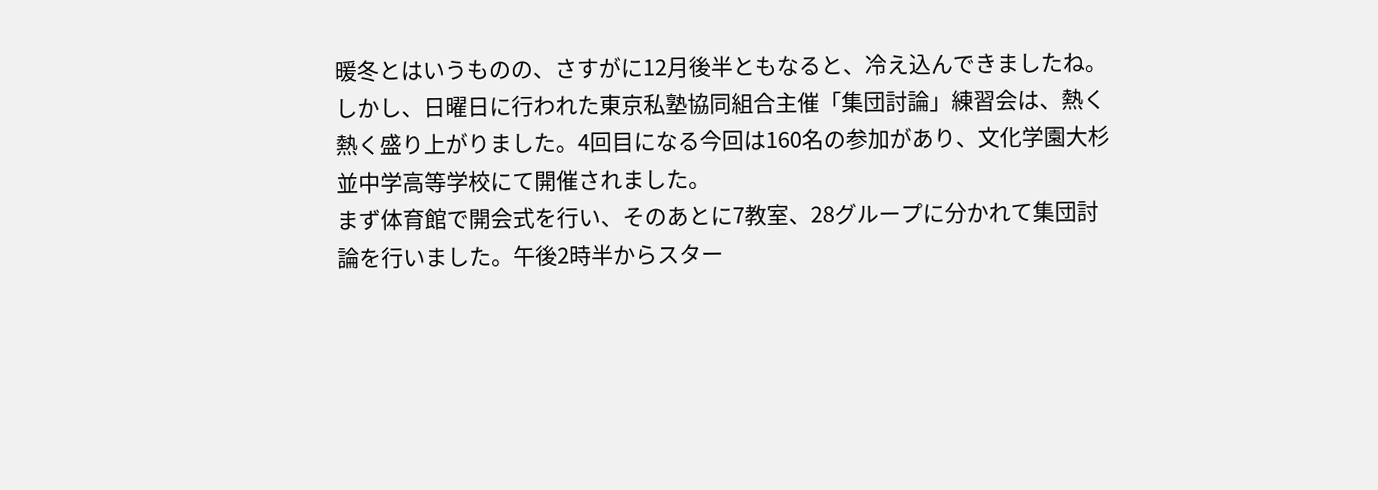暖冬とはいうものの、さすがに12月後半ともなると、冷え込んできましたね。しかし、日曜日に行われた東京私塾協同組合主催「集団討論」練習会は、熱く熱く盛り上がりました。4回目になる今回は160名の参加があり、文化学園大杉並中学高等学校にて開催されました。
まず体育館で開会式を行い、そのあとに7教室、28グループに分かれて集団討論を行いました。午後2時半からスター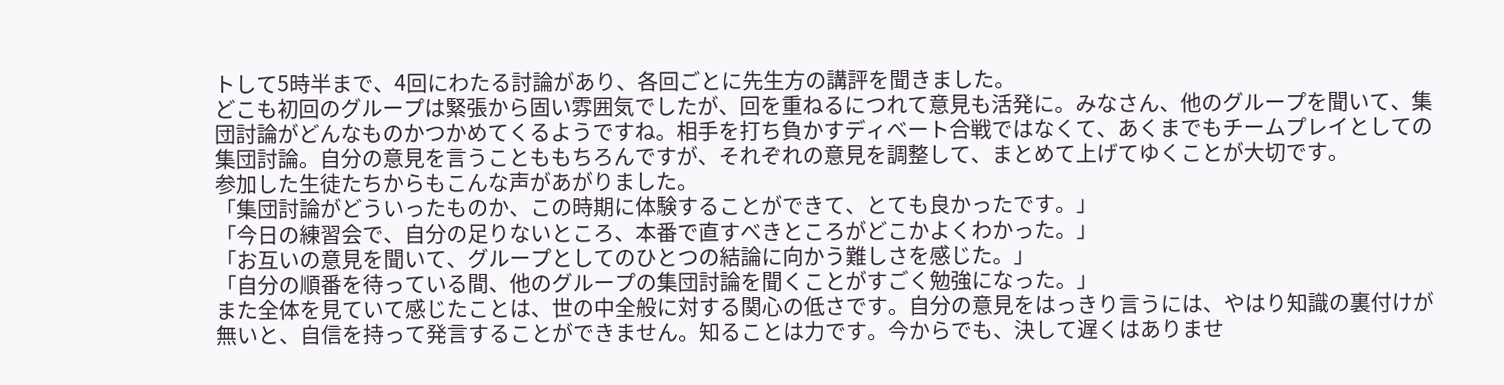トして5時半まで、4回にわたる討論があり、各回ごとに先生方の講評を聞きました。
どこも初回のグループは緊張から固い雰囲気でしたが、回を重ねるにつれて意見も活発に。みなさん、他のグループを聞いて、集団討論がどんなものかつかめてくるようですね。相手を打ち負かすディべート合戦ではなくて、あくまでもチームプレイとしての集団討論。自分の意見を言うことももちろんですが、それぞれの意見を調整して、まとめて上げてゆくことが大切です。
参加した生徒たちからもこんな声があがりました。
「集団討論がどういったものか、この時期に体験することができて、とても良かったです。」
「今日の練習会で、自分の足りないところ、本番で直すべきところがどこかよくわかった。」
「お互いの意見を聞いて、グループとしてのひとつの結論に向かう難しさを感じた。」
「自分の順番を待っている間、他のグループの集団討論を聞くことがすごく勉強になった。」
また全体を見ていて感じたことは、世の中全般に対する関心の低さです。自分の意見をはっきり言うには、やはり知識の裏付けが無いと、自信を持って発言することができません。知ることは力です。今からでも、決して遅くはありませ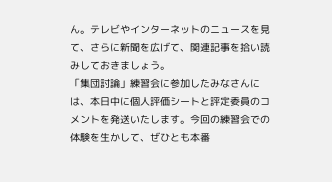ん。テレビやインターネットのニュースを見て、さらに新聞を広げて、関連記事を拾い読みしておきましょう。
「集団討論」練習会に参加したみなさんには、本日中に個人評価シートと評定委員のコメントを発送いたします。今回の練習会での体験を生かして、ぜひとも本番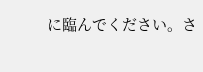に臨んでください。さ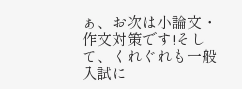ぁ、お次は小論文・作文対策です!そして、くれぐれも一般入試に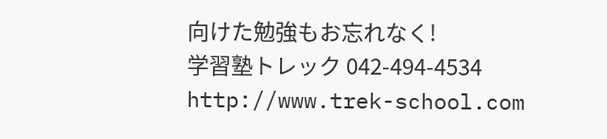向けた勉強もお忘れなく!
学習塾トレック 042-494-4534 http://www.trek-school.com